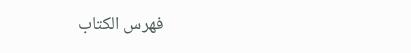فهرس الكتاب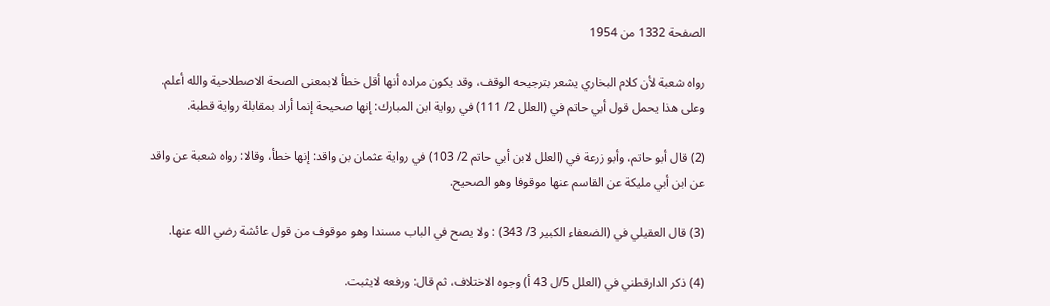الصفحة 1332 من 1954

رواه شعبة لأن كلام البخاري يشعر بترجيحه الوقف، وقد يكون مراده أنها أقل خطأ لابمعنى الصحة الاصطلاحية والله أعلم. وعلى هذا يحمل قول أبي حاتم في (العلل 2/ 111) في رواية ابن المبارك: إنها صحيحة إنما أراد بمقابلة رواية قطبة.

(2) قال أبو حاتم، وأبو زرعة في (العلل لابن أبي حاتم 2/ 103) في رواية عثمان بن واقد: إنها خطأ، وقالا: رواه شعبة عن واقد عن ابن أبي مليكة عن القاسم عنها موقوفا وهو الصحيح.

(3) قال العقيلي في (الضعفاء الكبير 3/ 343) : ولا يصح في الباب مسندا وهو موقوف من قول عائشة رضي الله عنها.

(4) ذكر الدارقطني في (العلل 5/ل 43 أ) وجوه الاختلاف، ثم قال: ورفعه لايثبت.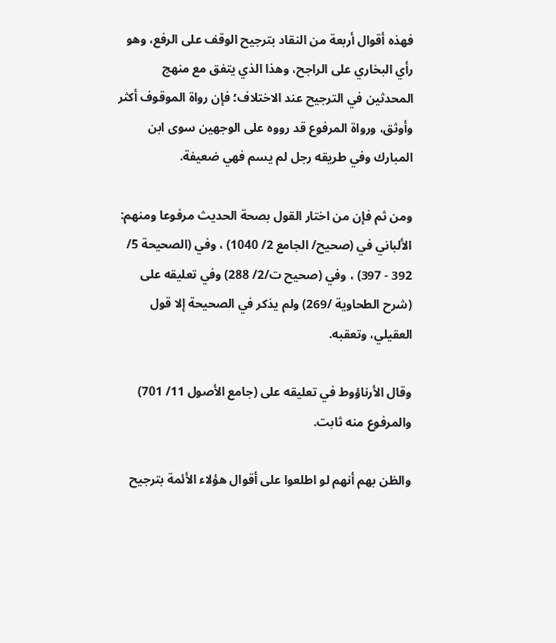فهذه أقوال أربعة من النقاد بترجيح الوقف على الرفع، وهو رأي البخاري على الراجح، وهذا الذي يتفق مع منهج المحدثين في الترجيح عند الاختلاف؛ فإن رواة الموقوف أكثر وأوثق، ورواة المرفوع قد رووه على الوجهين سوى ابن المبارك وفي طريقه رجل لم يسم فهي ضعيفة.

ومن ثم فإن من اختار القول بصحة الحديث مرفوعا ومنهم: الألباني في (صحيح/ الجامع 2/ 1040) ، وفي (الصحيحة 5/ 392 - 397) ، وفي (صحيح ت/2/ 288) وفي تعليقه على (شرح الطحاوية /269) ولم يذكر في الصحيحة إلا قول العقيلي، وتعقبه.

وقال الأرناؤوط في تعليقه على (جامع الأصول 11/ 701) والمرفوع منه ثابت.

والظن بهم أنهم لو اطلعوا على أقوال هؤلاء الأئمة بترجيح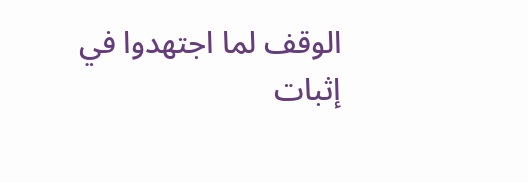الوقف لما اجتهدوا في إثبات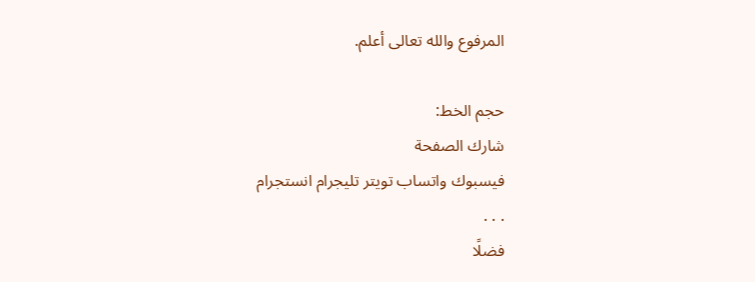المرفوع والله تعالى أعلم.

حجم الخط:
شارك الصفحة
فيسبوك واتساب تويتر تليجرام انستجرام
. . .
فضلًا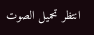انتظر تحميل الصوت